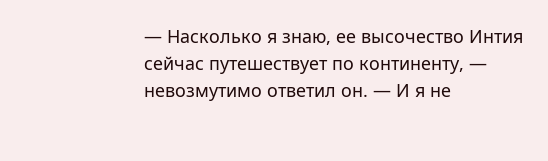— Насколько я знаю, ее высочество Интия сейчас путешествует по континенту, — невозмутимо ответил он. — И я не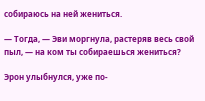собираюсь на ней жениться.

— Тогда, — Эви моргнула, растеряв весь свой пыл, — на ком ты собираешься жениться?

Эрон улыбнулся, уже по-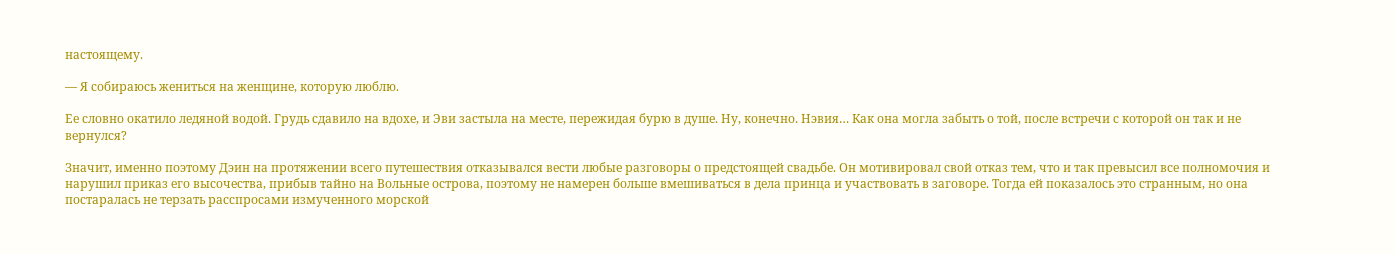настоящему.

— Я собираюсь жениться на женщине, которую люблю.

Ее словно окатило ледяной водой. Грудь сдавило на вдохе, и Эви застыла на месте, пережидая бурю в душе. Ну, конечно. Нэвия… Как она могла забыть о той, после встречи с которой он так и не вернулся?

Значит, именно поэтому Дэин на протяжении всего путешествия отказывался вести любые разговоры о предстоящей свадьбе. Он мотивировал свой отказ тем, что и так превысил все полномочия и нарушил приказ его высочества, прибыв тайно на Вольные острова, поэтому не намерен больше вмешиваться в дела принца и участвовать в заговоре. Тогда ей показалось это странным, но она постаралась не терзать расспросами измученного морской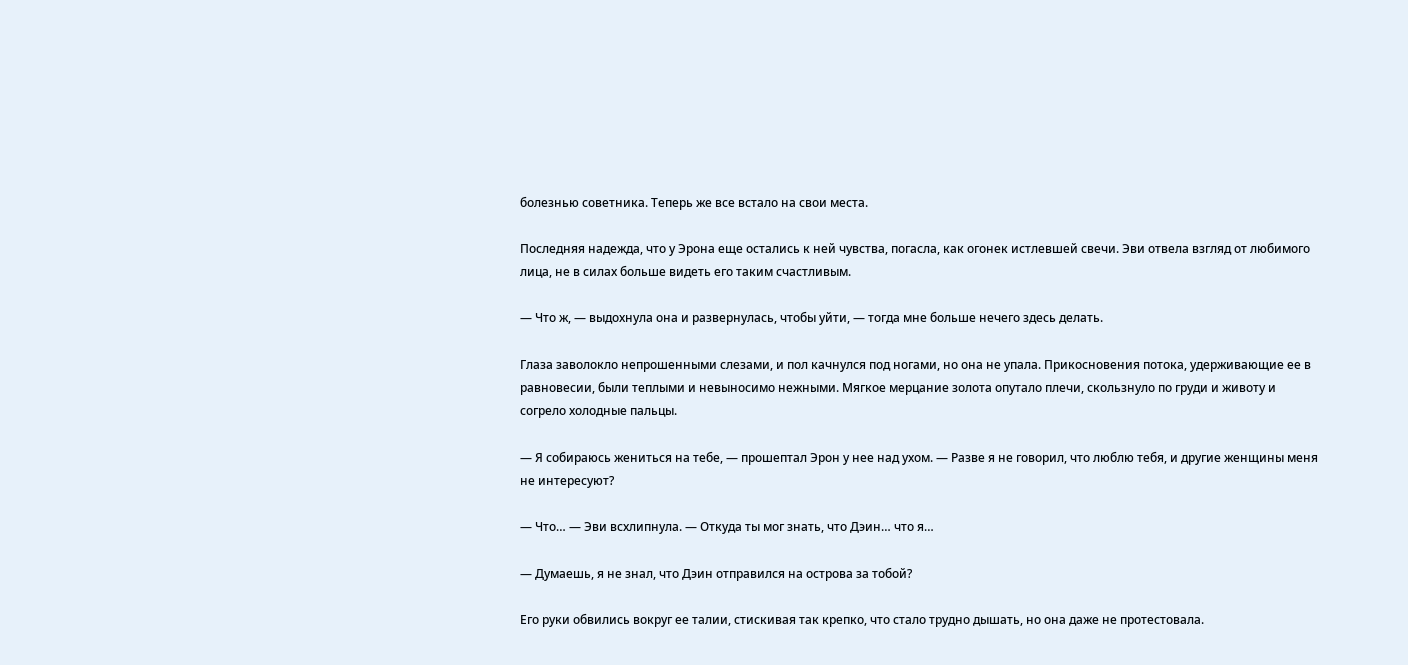болезнью советника. Теперь же все встало на свои места.

Последняя надежда, что у Эрона еще остались к ней чувства, погасла, как огонек истлевшей свечи. Эви отвела взгляд от любимого лица, не в силах больше видеть его таким счастливым.

— Что ж, — выдохнула она и развернулась, чтобы уйти, — тогда мне больше нечего здесь делать.

Глаза заволокло непрошенными слезами, и пол качнулся под ногами, но она не упала. Прикосновения потока, удерживающие ее в равновесии, были теплыми и невыносимо нежными. Мягкое мерцание золота опутало плечи, скользнуло по груди и животу и согрело холодные пальцы.

— Я собираюсь жениться на тебе, — прошептал Эрон у нее над ухом. — Разве я не говорил, что люблю тебя, и другие женщины меня не интересуют?

— Что… — Эви всхлипнула. — Откуда ты мог знать, что Дэин… что я…

— Думаешь, я не знал, что Дэин отправился на острова за тобой?

Его руки обвились вокруг ее талии, стискивая так крепко, что стало трудно дышать, но она даже не протестовала.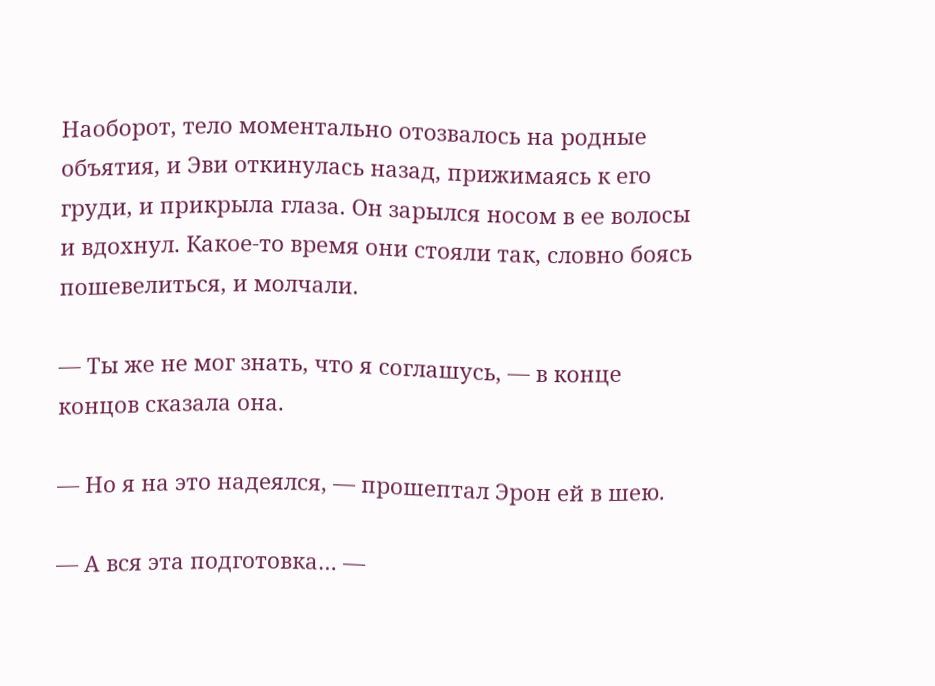Наоборот, тело моментально отозвалось на родные объятия, и Эви откинулась назад, прижимаясь к его груди, и прикрыла глаза. Он зарылся носом в ее волосы и вдохнул. Какое-то время они стояли так, словно боясь пошевелиться, и молчали.

— Ты же не мог знать, что я соглашусь, — в конце концов сказала она.

— Но я на это надеялся, — прошептал Эрон ей в шею.

— А вся эта подготовка… —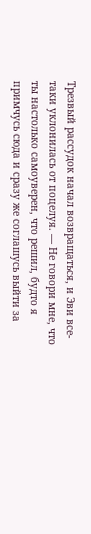Трезвый рассудок начал возвращаться, и Эви все-таки уклонилась от поцелуя. — Не говори мне, что ты настолько самоуверен, что решил, будто я примчусь сюда и сразу же соглашусь выйти за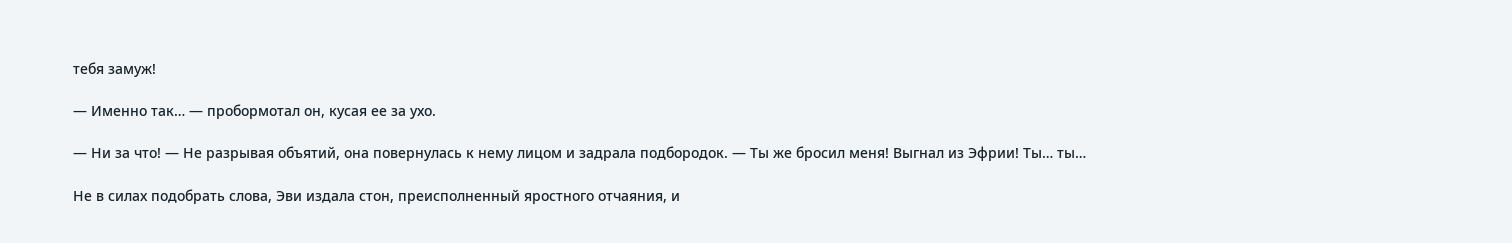тебя замуж!

— Именно так… — пробормотал он, кусая ее за ухо.

— Ни за что! — Не разрывая объятий, она повернулась к нему лицом и задрала подбородок. — Ты же бросил меня! Выгнал из Эфрии! Ты… ты…

Не в силах подобрать слова, Эви издала стон, преисполненный яростного отчаяния, и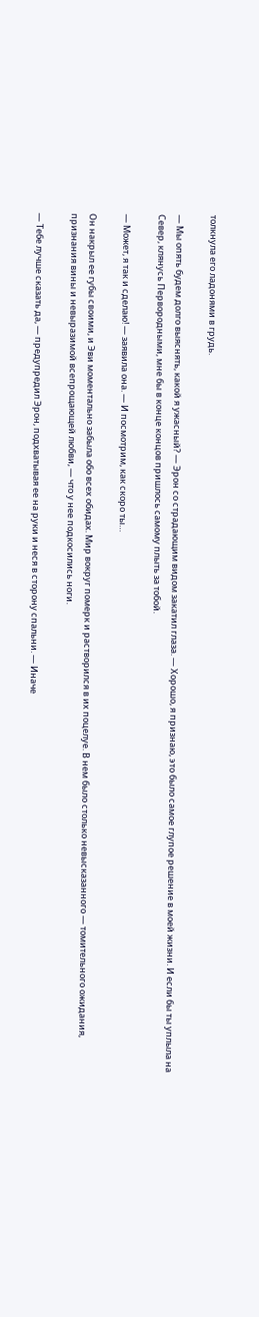толкнула его ладонями в грудь.

— Мы опять будем долго выяснять, какой я ужасный? — Эрон со страдающим видом закатил глаза. — Хорошо, я признаю, это было самое глупое решение в моей жизни. И если бы ты уплыла на Север, клянусь Первородными, мне бы в конце концов пришлось самому плыть за тобой.

— Может, я так и сделаю! — заявила она. — И посмотрим, как скоро ты…

Он накрыл ее губы своими, и Эви моментально забыла обо всех обидах. Мир вокруг померк и растворился в их поцелуе. В нем было столько невысказанного — томительного ожидания, признания вины и невыразимой всепрощающей любви, — что у нее подкосились ноги.

— Тебе лучше сказать да, — предупредил Эрон, подхватывая ее на руки и неся в сторону спальни. — Иначе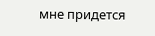мне придется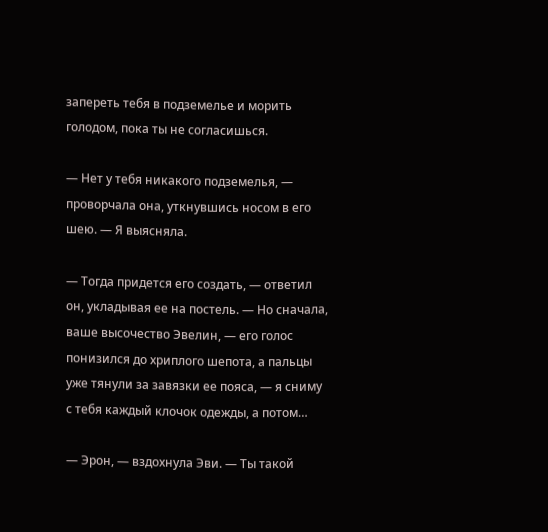запереть тебя в подземелье и морить голодом, пока ты не согласишься.

— Нет у тебя никакого подземелья, — проворчала она, уткнувшись носом в его шею. — Я выясняла.

— Тогда придется его создать, — ответил он, укладывая ее на постель. — Но сначала, ваше высочество Эвелин, — его голос понизился до хриплого шепота, а пальцы уже тянули за завязки ее пояса, — я сниму с тебя каждый клочок одежды, а потом…

— Эрон, — вздохнула Эви. — Ты такой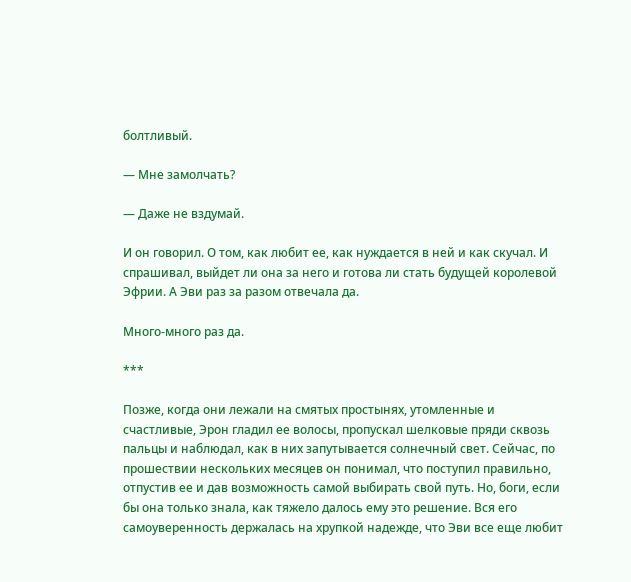болтливый.

— Мне замолчать?

— Даже не вздумай.

И он говорил. О том, как любит ее, как нуждается в ней и как скучал. И спрашивал, выйдет ли она за него и готова ли стать будущей королевой Эфрии. А Эви раз за разом отвечала да.

Много-много раз да.

***

Позже, когда они лежали на смятых простынях, утомленные и счастливые, Эрон гладил ее волосы, пропускал шелковые пряди сквозь пальцы и наблюдал, как в них запутывается солнечный свет. Сейчас, по прошествии нескольких месяцев он понимал, что поступил правильно, отпустив ее и дав возможность самой выбирать свой путь. Но, боги, если бы она только знала, как тяжело далось ему это решение. Вся его самоуверенность держалась на хрупкой надежде, что Эви все еще любит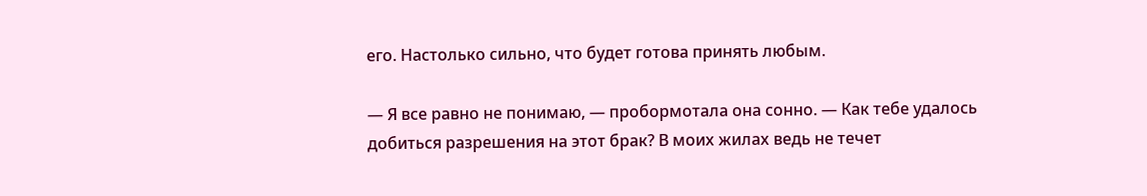его. Настолько сильно, что будет готова принять любым.

— Я все равно не понимаю, — пробормотала она сонно. — Как тебе удалось добиться разрешения на этот брак? В моих жилах ведь не течет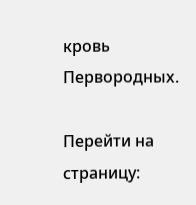кровь Первородных.

Перейти на страницу: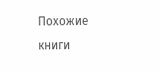Похожие книги